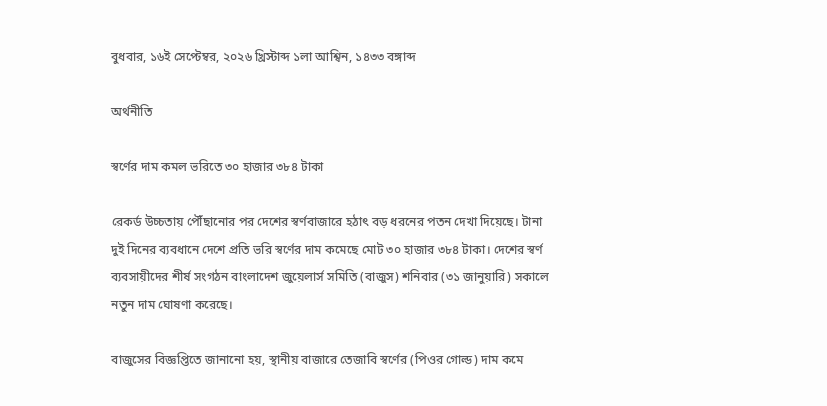বুধবার, ১৬ই সেপ্টেম্বর, ২০২৬ খ্রিস্টাব্দ ১লা আশ্বিন, ১৪৩৩ বঙ্গাব্দ

অর্থনীতি

স্বর্ণের দাম কমল ভরিতে ৩০ হাজার ৩৮৪ টাকা

রেকর্ড উচ্চতায় পৌঁছানোর পর দেশের স্বর্ণবাজারে হঠাৎ বড় ধরনের পতন দেখা দিয়েছে। টানা দুই দিনের ব্যবধানে দেশে প্রতি ভরি স্বর্ণের দাম কমেছে মোট ৩০ হাজার ৩৮৪ টাকা। দেশের স্বর্ণ ব্যবসায়ীদের শীর্ষ সংগঠন বাংলাদেশ জুয়েলার্স সমিতি (বাজুস) শনিবার (৩১ জানুয়ারি) সকালে নতুন দাম ঘোষণা করেছে।

বাজুসের বিজ্ঞপ্তিতে জানানো হয়, স্থানীয় বাজারে তেজাবি স্বর্ণের (পিওর গোল্ড) দাম কমে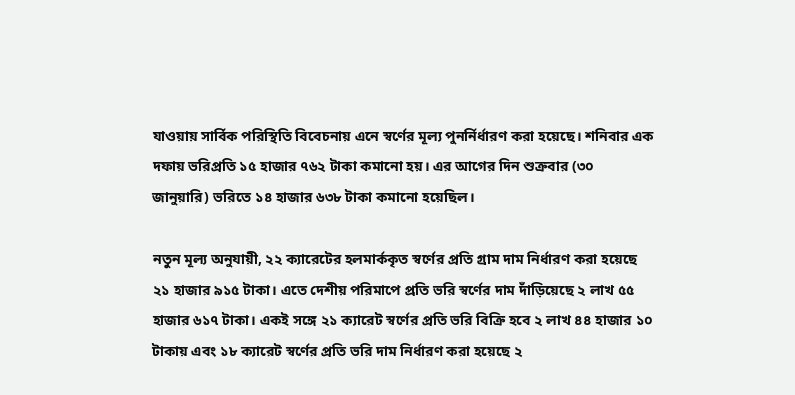যাওয়ায় সার্বিক পরিস্থিতি বিবেচনায় এনে স্বর্ণের মূল্য পুনর্নির্ধারণ করা হয়েছে। শনিবার এক দফায় ভরিপ্রতি ১৫ হাজার ৭৬২ টাকা কমানো হয়। এর আগের দিন শুক্রবার (৩০ জানুয়ারি) ভরিতে ১৪ হাজার ৬৩৮ টাকা কমানো হয়েছিল।

নতুন মূল্য অনুযায়ী, ২২ ক্যারেটের হলমার্ককৃত স্বর্ণের প্রতি গ্রাম দাম নির্ধারণ করা হয়েছে ২১ হাজার ৯১৫ টাকা। এতে দেশীয় পরিমাপে প্রতি ভরি স্বর্ণের দাম দাঁড়িয়েছে ২ লাখ ৫৫ হাজার ৬১৭ টাকা। একই সঙ্গে ২১ ক্যারেট স্বর্ণের প্রতি ভরি বিক্রি হবে ২ লাখ ৪৪ হাজার ১০ টাকায় এবং ১৮ ক্যারেট স্বর্ণের প্রতি ভরি দাম নির্ধারণ করা হয়েছে ২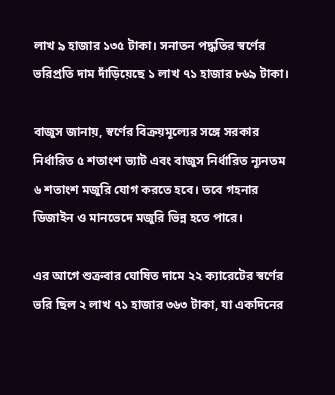লাখ ৯ হাজার ১৩৫ টাকা। সনাতন পদ্ধতির স্বর্ণের ভরিপ্রতি দাম দাঁড়িয়েছে ১ লাখ ৭১ হাজার ৮৬৯ টাকা।

বাজুস জানায়, স্বর্ণের বিক্রয়মূল্যের সঙ্গে সরকার নির্ধারিত ৫ শতাংশ ভ্যাট এবং বাজুস নির্ধারিত ন্যূনতম ৬ শতাংশ মজুরি যোগ করতে হবে। তবে গহনার ডিজাইন ও মানভেদে মজুরি ভিন্ন হতে পারে।

এর আগে শুক্রবার ঘোষিত দামে ২২ ক্যারেটের স্বর্ণের ভরি ছিল ২ লাখ ৭১ হাজার ৩৬৩ টাকা, যা একদিনের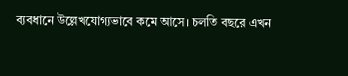ব্যবধানে উল্লেখযোগ্যভাবে কমে আসে। চলতি বছরে এখন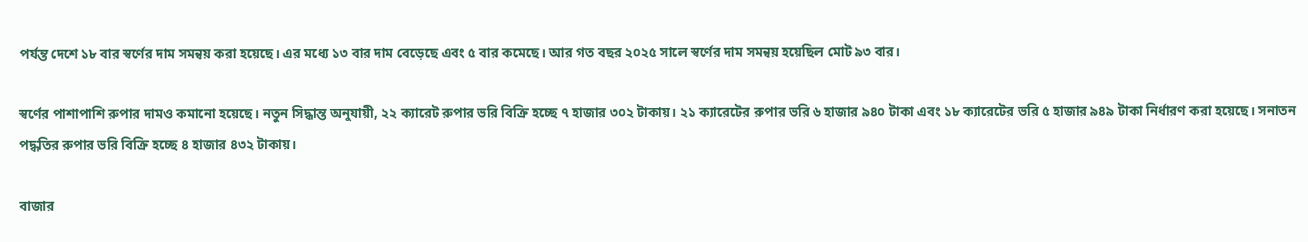পর্যন্ত দেশে ১৮ বার স্বর্ণের দাম সমন্বয় করা হয়েছে। এর মধ্যে ১৩ বার দাম বেড়েছে এবং ৫ বার কমেছে। আর গত বছর ২০২৫ সালে স্বর্ণের দাম সমন্বয় হয়েছিল মোট ৯৩ বার।

স্বর্ণের পাশাপাশি রুপার দামও কমানো হয়েছে। নতুন সিদ্ধান্ত অনুযায়ী, ২২ ক্যারেট রুপার ভরি বিক্রি হচ্ছে ৭ হাজার ৩০২ টাকায়। ২১ ক্যারেটের রুপার ভরি ৬ হাজার ৯৪০ টাকা এবং ১৮ ক্যারেটের ভরি ৫ হাজার ৯৪৯ টাকা নির্ধারণ করা হয়েছে। সনাতন পদ্ধতির রুপার ভরি বিক্রি হচ্ছে ৪ হাজার ৪৩২ টাকায়।

বাজার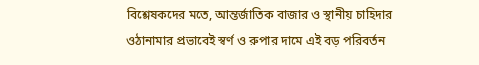বিশ্লেষকদের মতে, আন্তর্জাতিক বাজার ও স্থানীয় চাহিদার ওঠানামার প্রভাবেই স্বর্ণ ও রুপার দামে এই বড় পরিবর্তন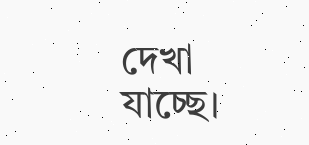দেখা যাচ্ছে।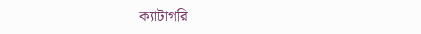ক্যাটাগরি